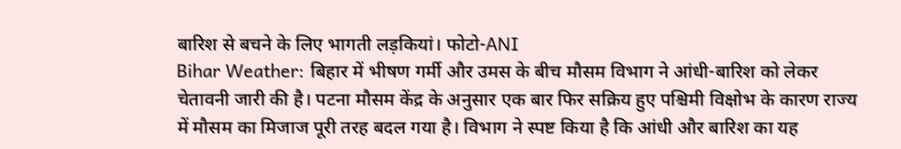बारिश से बचने के लिए भागती लड़कियां। फोटो-ANI
Bihar Weather: बिहार में भीषण गर्मी और उमस के बीच मौसम विभाग ने आंधी-बारिश को लेकर चेतावनी जारी की है। पटना मौसम केंद्र के अनुसार एक बार फिर सक्रिय हुए पश्चिमी विक्षोभ के कारण राज्य में मौसम का मिजाज पूरी तरह बदल गया है। विभाग ने स्पष्ट किया है कि आंधी और बारिश का यह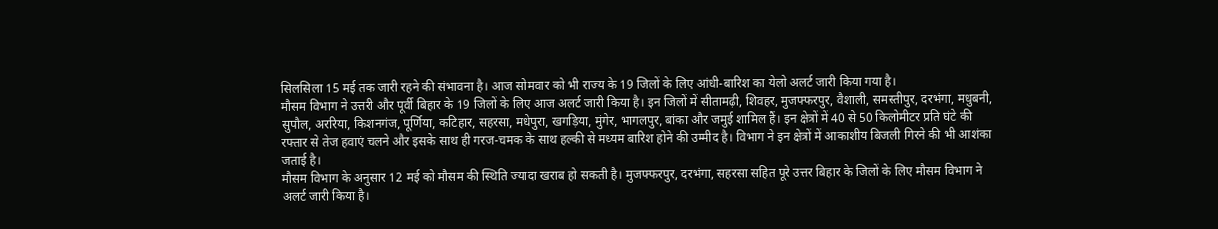सिलसिला 15 मई तक जारी रहने की संभावना है। आज सोमवार को भी राज्य के 19 जिलों के लिए आंधी-बारिश का येलो अलर्ट जारी किया गया है।
मौसम विभाग ने उत्तरी और पूर्वी बिहार के 19 जिलों के लिए आज अलर्ट जारी किया है। इन जिलों में सीतामढ़ी, शिवहर, मुजफ्फरपुर, वैशाली, समस्तीपुर, दरभंगा, मधुबनी, सुपौल, अररिया, किशनगंज, पूर्णिया, कटिहार, सहरसा, मधेपुरा, खगड़िया, मुंगेर, भागलपुर, बांका और जमुई शामिल हैं। इन क्षेत्रों में 40 से 50 किलोमीटर प्रति घंटे की रफ्तार से तेज हवाएं चलने और इसके साथ ही गरज-चमक के साथ हल्की से मध्यम बारिश होने की उम्मीद है। विभाग ने इन क्षेत्रों में आकाशीय बिजली गिरने की भी आशंका जताई है।
मौसम विभाग के अनुसार 12 मई को मौसम की स्थिति ज्यादा खराब हो सकती है। मुजफ्फरपुर, दरभंगा, सहरसा सहित पूरे उत्तर बिहार के जिलों के लिए मौसम विभाग ने अलर्ट जारी किया है।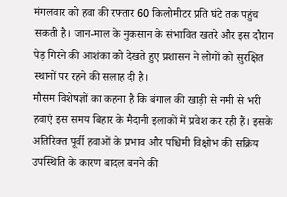मंगलवार को हवा की रफ्तार 60 किलोमीटर प्रति घंटे तक पहुंच सकती है। जान-माल के नुकसान के संभावित खतरे और इस दौरान पेड़ गिरने की आशंका को देखते हुए प्रशासन ने लोगों को सुरक्षित स्थानों पर रहने की सलाह दी है।
मौसम विशेषज्ञों का कहना है कि बंगाल की खाड़ी से नमी से भरी हवाएं इस समय बिहार के मैदानी इलाकों में प्रवेश कर रही हैं। इसके अतिरिक्त पूर्वी हवाओं के प्रभाव और पश्चिमी विक्षोभ की सक्रिय उपस्थिति के कारण बादल बनने की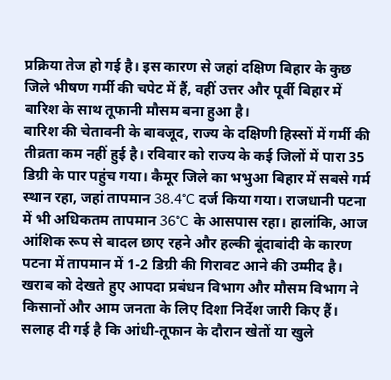प्रक्रिया तेज हो गई है। इस कारण से जहां दक्षिण बिहार के कुछ जिले भीषण गर्मी की चपेट में हैं, वहीं उत्तर और पूर्वी बिहार में बारिश के साथ तूफानी मौसम बना हुआ है।
बारिश की चेतावनी के बावजूद, राज्य के दक्षिणी हिस्सों में गर्मी की तीव्रता कम नहीं हुई है। रविवार को राज्य के कई जिलों में पारा 35 डिग्री के पार पहुंच गया। कैमूर जिले का भभुआ बिहार में सबसे गर्म स्थान रहा, जहां तापमान 38.4°C दर्ज किया गया। राजधानी पटना में भी अधिकतम तापमान 36°C के आसपास रहा। हालांकि, आज आंशिक रूप से बादल छाए रहने और हल्की बूंदाबांदी के कारण पटना में तापमान में 1-2 डिग्री की गिरावट आने की उम्मीद है।
खराब को देखते हुए आपदा प्रबंधन विभाग और मौसम विभाग ने किसानों और आम जनता के लिए दिशा निर्देश जारी किए हैं। सलाह दी गई है कि आंधी-तूफान के दौरान खेतों या खुले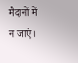मैदानों में न जाएं।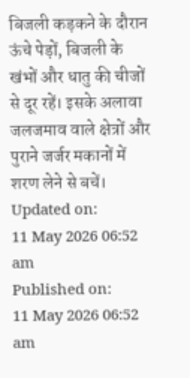बिजली कड़कने के दौरान ऊंचे पेड़ों, बिजली के खंभों और धातु की चीजों से दूर रहें। इसके अलावा जलजमाव वाले क्षेत्रों और पुराने जर्जर मकानों में शरण लेने से बचें।
Updated on:
11 May 2026 06:52 am
Published on:
11 May 2026 06:52 am